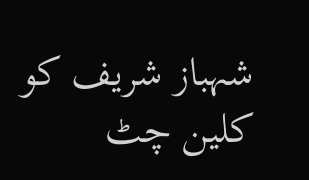شہباز شریف کو کلین چٹ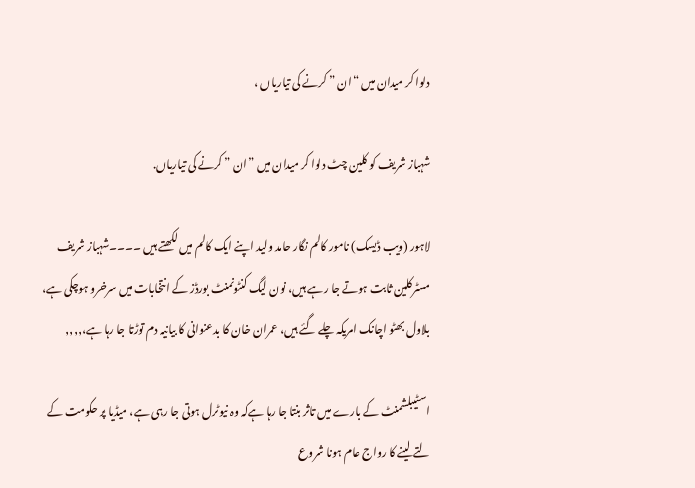دلوا کر میدان میں “ان ” کرنے کی تیاریاں ،

شہباز شریف کو کلین چٹ دلوا کر میدان میں ”ان ” کرنے کی تیاریاں.

لاہور (ویب ڈیسک) نامور کالم نگار حامد ولید اپنے ایک کالم میں لکھتے ہیں ۔۔۔۔شہباز شریف مسٹرکلین ثابت ہوتے جا رہے ہیں، نون لیگ کنٹونمنٹ بورڈز کے انتخابات میں سرخرو ہوچکی ہے، بلاول بھٹو اچانک امریکہ چلے گئے ہیں، عمران خان کا بدعنوانی کا بیانیہ دم توڑتا جا رہا ہے،,,,,

اسٹیبلشمنٹ کے بارے میں تاثر بنتا جا رہا ہےکہ وہ نیوٹرل ہوتی جا رہی ہے، میڈیا پر حکومت کے لتے لینے کا رواج عام ہونا شروع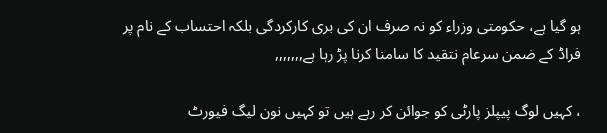ہو گیا ہے، حکومتی وزراء کو نہ صرف ان کی بری کارکردگی بلکہ احتساب کے نام پر فراڈ کے ضمن سرعام نتقید کا سامنا کرنا پڑ رہا ہے,,,,,,,

، کہیں لوگ پیپلز پارٹی کو جوائن کر رہے ہیں تو کہیں نون لیگ فیورٹ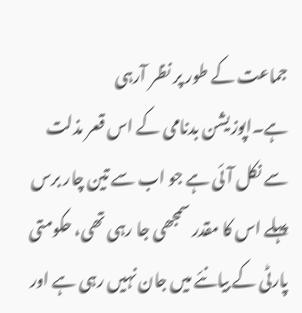جماعت کے طور پر نظر آرہی ہے۔اپوزیشن بدنامی کے اس قعر مذلت سے نکل آئی ہے جو اب سے تین چار برس پہلے اس کا مقدر سمجھی جا رہی تھی، حکومتی پارٹی کے بیانئے میں جان نہیں رہی ہے اور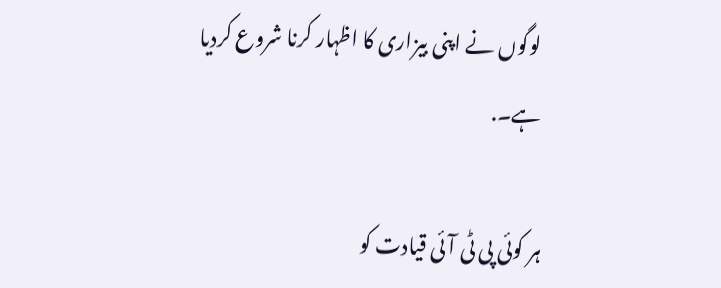لوگوں نے اپنی بیزاری کا اظہار کرنا شروع کردیا ہے۔.

ہر کوئی پی ٹی آئی قیادت کو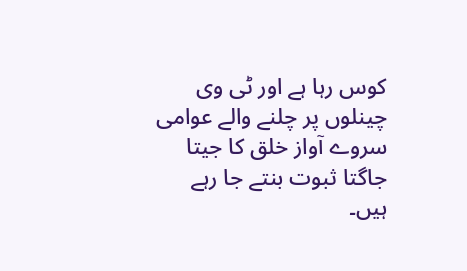کوس رہا ہے اور ٹی وی چینلوں پر چلنے والے عوامی سروے آواز خلق کا جیتا جاگتا ثبوت بنتے جا رہے ہیں۔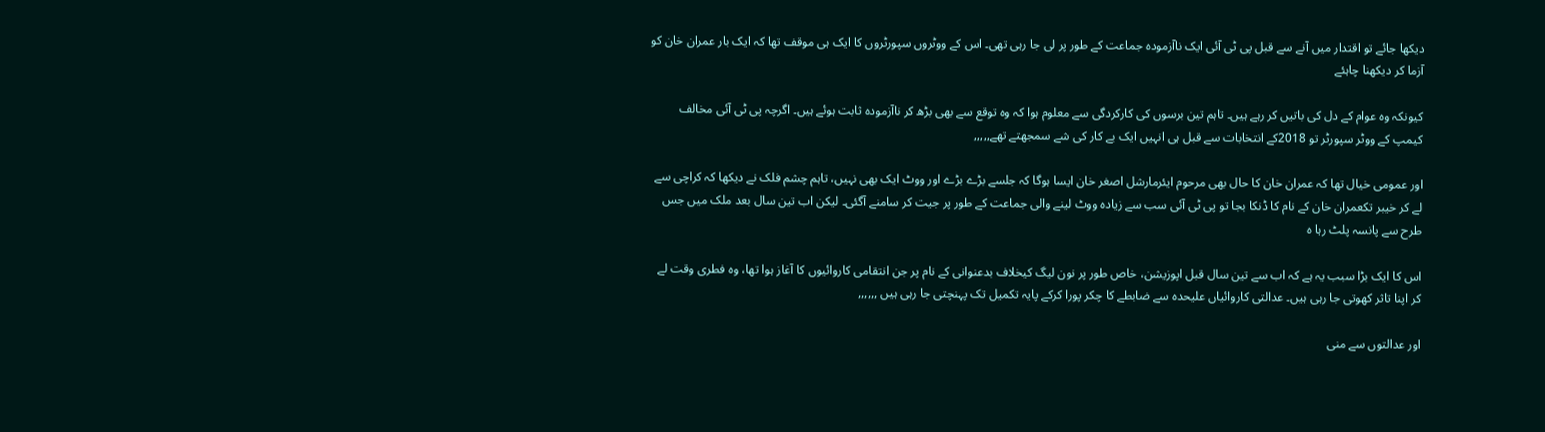دیکھا جائے تو اقتدار میں آنے سے قبل پی ٹی آئی ایک ناآزمودہ جماعت کے طور پر لی جا رہی تھی۔ اس کے ووٹروں سپورٹروں کا ایک ہی موقف تھا کہ ایک بار عمران خان کو آزما کر دیکھنا چاہئے

کیونکہ وہ عوام کے دل کی باتیں کر رہے ہیں۔ تاہم تین برسوں کی کارکردگی سے معلوم ہوا کہ وہ توقع سے بھی بڑھ کر ناآزمودہ ثابت ہوئے ہیں۔ اگرچہ پی ٹی آئی مخالف کیمپ کے ووٹر سپورٹر تو 2018کے انتخابات سے قبل ہی انہیں ایک بے کار کی شے سمجھتے تھے,,,,,

اور عمومی خیال تھا کہ عمران خان کا حال بھی مرحوم ایئرمارشل اصغر خان ایسا ہوگا کہ جلسے بڑے بڑے اور ووٹ ایک بھی نہیں، تاہم چشم فلک نے دیکھا کہ کراچی سے لے کر خیبر تکعمران خان کے نام کا ڈنکا بجا تو پی ٹی آئی سب سے زیادہ ووٹ لینے والی جماعت کے طور پر جیت کر سامنے آگئی۔ لیکن اب تین سال بعد ملک میں جس طرح سے پانسہ پلٹ رہا ہ

اس کا ایک بڑا سبب یہ ہے کہ اب سے تین سال قبل اپوزیشن، خاص طور پر نون لیگ کیخلاف بدعنوانی کے نام پر جن انتقامی کاروائیوں کا آغاز ہوا تھا، وہ فطری وقت لے کر اپنا تاثر کھوتی جا رہی ہیں۔ عدالتی کاروائیاں علیحدہ سے ضابطے کا چکر پورا کرکے پایہ تکمیل تک پہنچتی جا رہی ہیں ,,,,,,

اور عدالتوں سے منی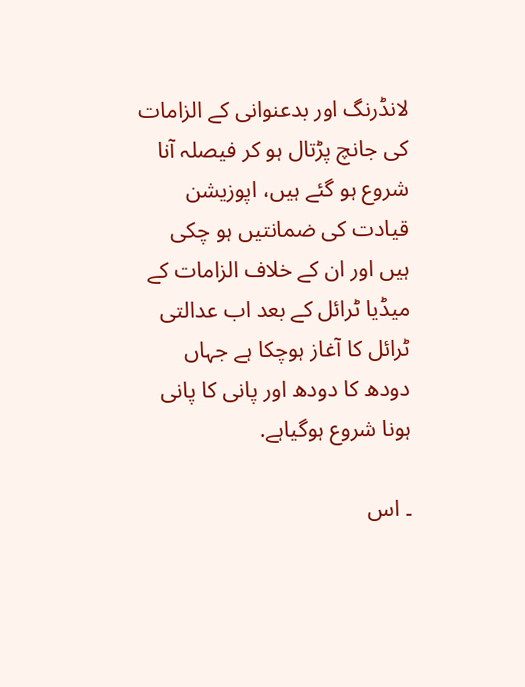لانڈرنگ اور بدعنوانی کے الزامات کی جانچ پڑتال ہو کر فیصلہ آنا شروع ہو گئے ہیں، اپوزیشن قیادت کی ضمانتیں ہو چکی ہیں اور ان کے خلاف الزامات کے میڈیا ٹرائل کے بعد اب عدالتی ٹرائل کا آغاز ہوچکا ہے جہاں دودھ کا دودھ اور پانی کا پانی ہونا شروع ہوگیاہے.

۔ اس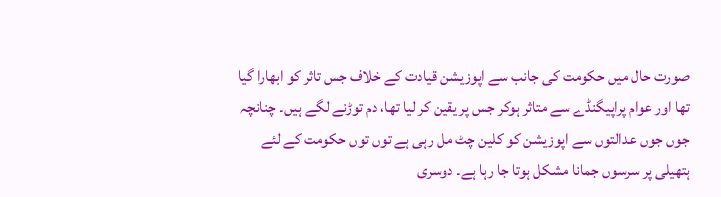صورت حال میں حکومت کی جانب سے اپوزیشن قیادت کے خلاف جس تاثر کو ابھارا گیا تھا اور عوام پراپیگنڈے سے متاثر ہوکر جس پر یقین کر لیا تھا، دم توڑنے لگے ہیں۔ چنانچہ جوں جوں عدالتوں سے اپوزیشن کو کلین چٹ مل رہی ہے توں توں حکومت کے لئے ہتھیلی پر سرسوں جمانا مشکل ہوتا جا رہا ہے۔ دوسری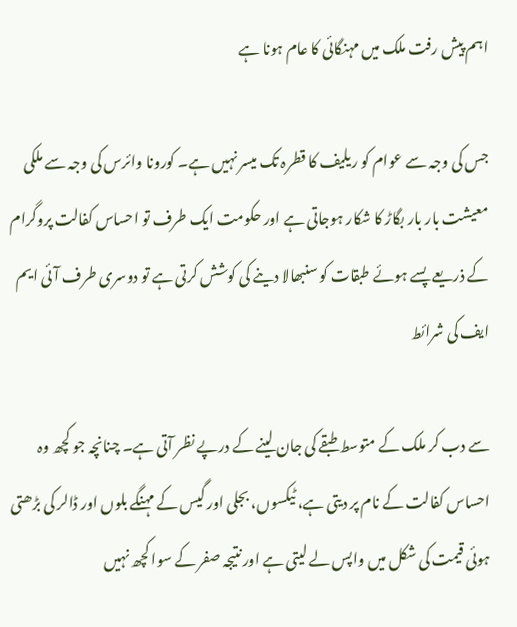اہم پیش رفت ملک میں مہنگائی کا عام ہونا ہے

جس کی وجہ سے عوام کو ریلیف کا قطرہ تک میسر نہیں ہے۔ کورونا وائرس کی وجہ سے ملکی معیشت بار بار بگاڑ کا شکار ہوجاتی ہے اور حکومت ایک طرف تو احساس کفالت پروگرام کے ذریعے پسے ہوئے طبقات کو سنبھالا دینے کی کوشش کرتی ہے تو دوسری طرف آئی ایم ایف کی شرائط

سے دب کر ملک کے متوسط طبقے کی جان لینے کے درپے نظر آتی ہے۔ چنانچہ جو کچھ وہ احساس کفالت کے نام پر دیتی ہے، ٹیکسوں، بجلی اور گیس کے مہنگے بلوں اور ڈالر کی بڑھتی ہوئی قیمت کی شکل میں واپس لے لیتی ہے اور نتیجہ صفر کے سوا کچھ نہیں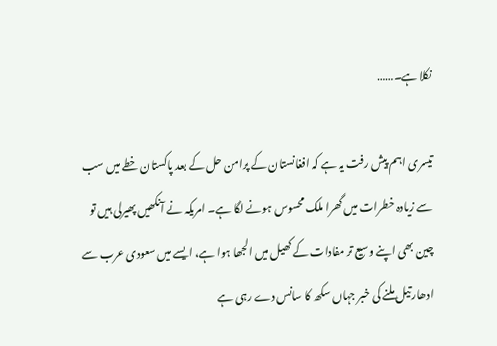نکلا ہے۔……

تیسری اہم پیش رفت یہ ہے کہ افغانستان کے پرامن حل کے بعد پاکستان خطے میں سب سے زیادہ خطرات میں گھرا ملک محسوس ہونے لگا ہے۔ امریکہ نے آنکھیں پھیرلی ہیں تو چین بھی اپنے وسیع تر مفادات کے کھیل میں الجھا ہوا ہے، ایسے میں سعودی عرب سے ادھار تیل ملنے کی خبر جہاں سکھ کا سانس دے رہی ہے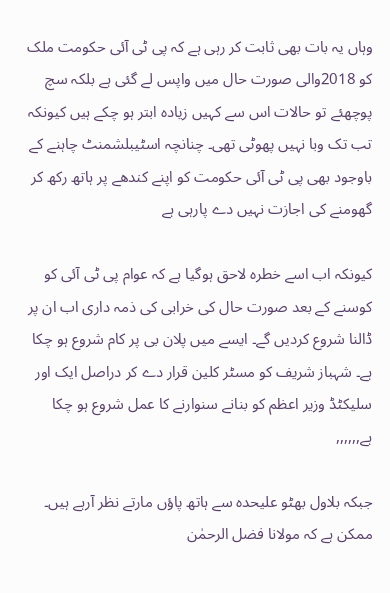وہاں یہ بات بھی ثابت کر رہی ہے کہ پی ٹی آئی حکومت ملک کو 2018والی صورت حال میں واپس لے گئی ہے بلکہ سچ پوچھئے تو حالات اس سے کہیں زیادہ ابتر ہو چکے ہیں کیونکہ تب تک وبا نہیں پھوٹی تھی۔ چنانچہ اسٹیبلشمنٹ چاہنے کے باوجود بھی پی ٹی آئی حکومت کو اپنے کندھے پر ہاتھ رکھ کر گھومنے کی اجازت نہیں دے پارہی ہے

کیونکہ اب اسے خطرہ لاحق ہوگیا ہے کہ عوام پی ٹی آئی کو کوسنے کے بعد صورت حال کی خرابی کی ذمہ داری اب ان پر ڈالنا شروع کردیں گے۔ ایسے میں پلان بی پر کام شروع ہو چکا ہے۔ شہباز شریف کو مسٹر کلین قرار دے کر دراصل ایک اور سلیکٹڈ وزیر اعظم کو بنانے سنوارنے کا عمل شروع ہو چکا ہے,,,,,,

جبکہ بلاول بھٹو علیحدہ سے ہاتھ پاؤں مارتے نظر آرہے ہیں۔ ممکن ہے کہ مولانا فضل الرحمٰن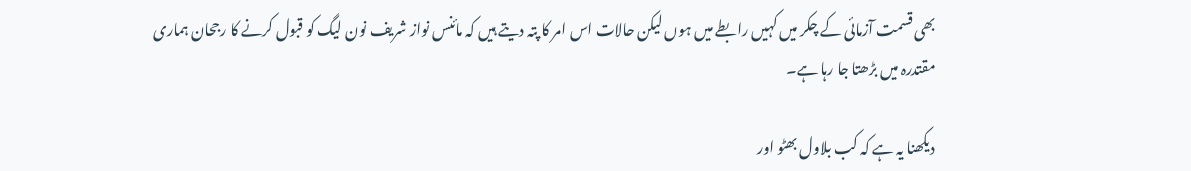بھی قسمت آزمائی کے چکر میں کہیں رابطے میں ہوں لیکن حالات اس امر کا پتہ دیتے ہیں کہ مائنس نواز شریف نون لیگ کو قبول کرنے کا رجحان ہماری مقتدرہ میں بڑھتا جا رہا ہے۔

دیکھنا یہ ہے کہ کب بلاول بھٹو اور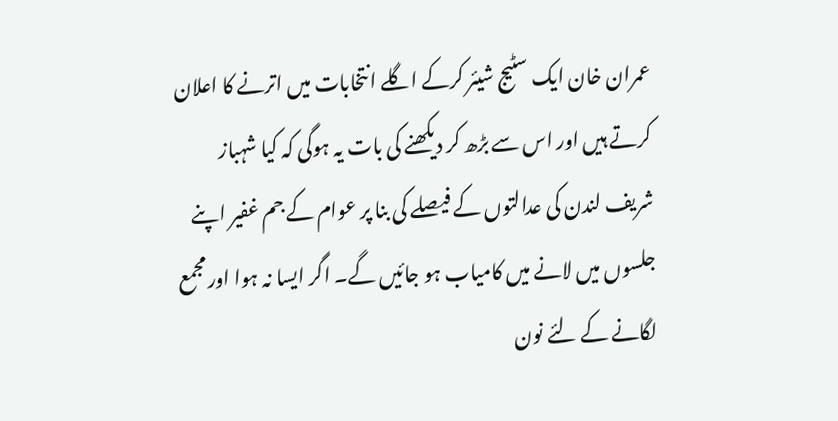عمران خان ایک سٹیج شیئر کرکے اگلے انتخابات میں اترنے کا اعلان کرتے ہیں اور اس سے بڑھ کر دیکھنے کی بات یہ ہوگی کہ کیا شہباز شریف لندن کی عدالتوں کے فیصلے کی بنا پر عوام کے جم غفیر اپنے جلسوں میں لانے میں کامیاب ہو جائیں گے۔ اگر ایسا نہ ہوا اور مجمع لگانے کے لئے نون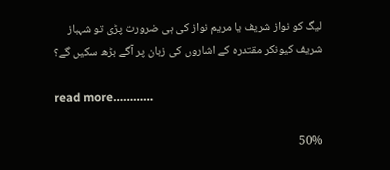لیگ کو نواز شریف یا مریم نواز کی ہی ضرورت پڑی تو شہباز شریف کیونکر مقتدرہ کے اشاروں کی زبان پر آگے بڑھ سکیں گے؟

read more…………

50%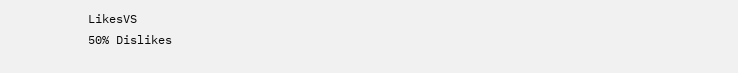LikesVS
50% Dislikes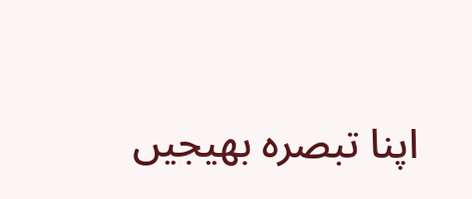اپنا تبصرہ بھیجیں